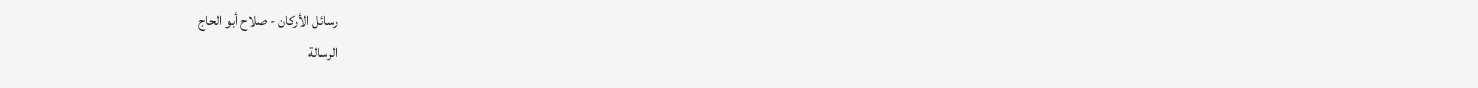رسائل الأركان - صلاح أبو الحاج
الرسالة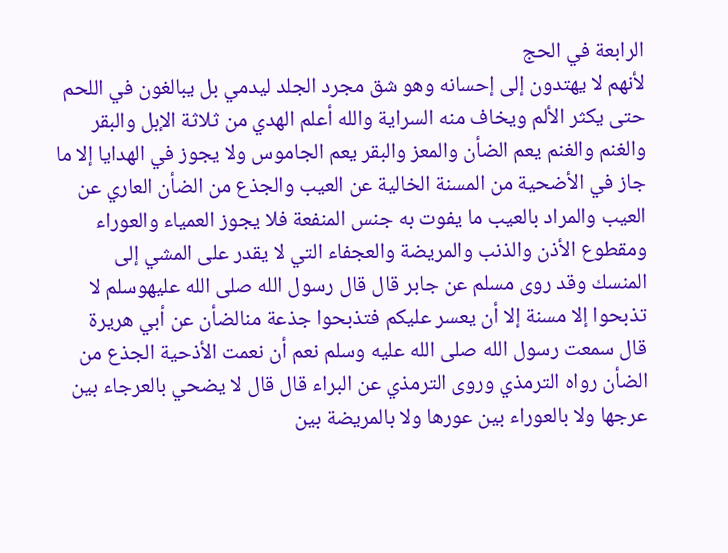الرابعة في الحج
لأنهم لا يهتدون إلى إحسانه وهو شق مجرد الجلد ليدمي بل يبالغون في اللحم حتى يكثر الألم ويخاف منه السراية والله أعلم الهدي من ثلاثة الإبل والبقر والغنم والغنم يعم الضأن والمعز والبقر يعم الجاموس ولا يجوز في الهدايا إلا ما جاز في الأضحية من المسنة الخالية عن العيب والجذع من الضأن العاري عن العيب والمراد بالعيب ما يفوت به جنس المنفعة فلا يجوز العمياء والعوراء ومقطوع الأذن والذنب والمريضة والعجفاء التي لا يقدر على المشي إلى المنسك وقد روى مسلم عن جابر قال قال رسول الله صلى الله عليهوسلم لا تذبحوا إلا مسنة إلا أن يعسر عليكم فتذبحوا جذعة منالضأن عن أبي هريرة قال سمعت رسول الله صلى الله عليه وسلم نعم أن نعمت الأذحية الجذع من الضأن رواه الترمذي وروى الترمذي عن البراء قال قال لا يضحي بالعرجاء بين عرجها ولا بالعوراء بين عورها ولا بالمريضة بين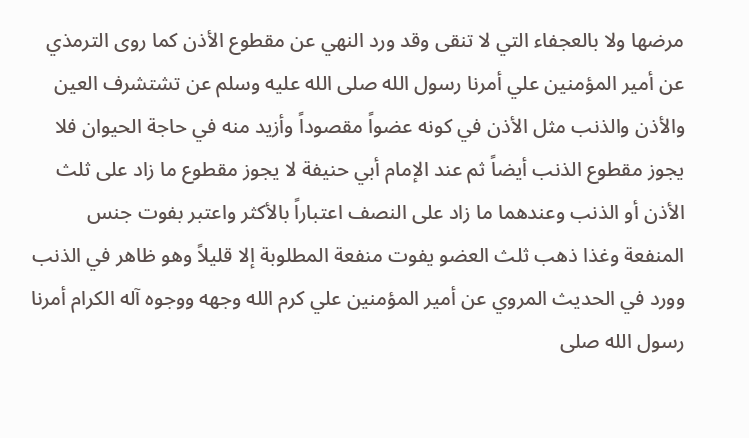مرضها ولا بالعجفاء التي لا تنقى وقد ورد النهي عن مقطوع الأذن كما روى الترمذي عن أمير المؤمنين علي أمرنا رسول الله صلى الله عليه وسلم عن تشتشرف العين والأذن والذنب مثل الأذن في كونه عضواً مقصوداً وأزيد منه في حاجة الحيوان فلا يجوز مقطوع الذنب أيضاً ثم عند الإمام أبي حنيفة لا يجوز مقطوع ما زاد على ثلث الأذن أو الذنب وعندهما ما زاد على النصف اعتباراً بالأكثر واعتبر بفوت جنس المنفعة وغذا ذهب ثلث العضو يفوت منفعة المطلوبة إلا قليلاً وهو ظاهر في الذنب وورد في الحديث المروي عن أمير المؤمنين علي كرم الله وجهه ووجوه آله الكرام أمرنا رسول الله صلى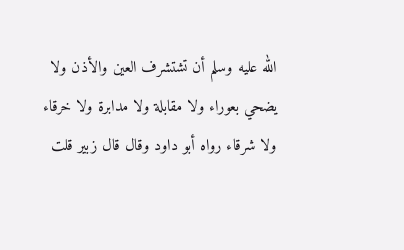الله عليه وسلم أن تشتشرف العين والأذن ولا يضحي بعوراء ولا مقابلة ولا مدابرة ولا خرقاء ولا شرقاء رواه أبو داود وقال قال زبير قلت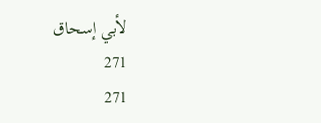لأبي إسحاق
271
271